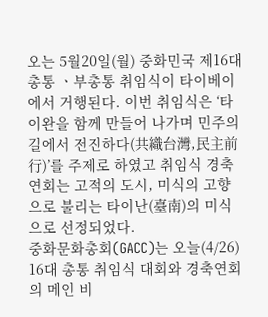오는 5월20일(월) 중화민국 제16대 총통 ㆍ부총통 취임식이 타이베이에서 거행된다. 이번 취임식은 ‘타이완을 함께 만들어 나가며 민주의 길에서 전진하다(共織台灣,民主前行)’를 주제로 하였고 취임식 경축연회는 고적의 도시, 미식의 고향으로 불리는 타이난(臺南)의 미식으로 선정되었다.
중화문화총회(GACC)는 오늘(4/26) 16대 총통 취임식 대회와 경축연회의 메인 비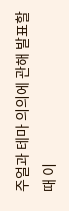주얼과 테마 의의에 관해 발표할 때 이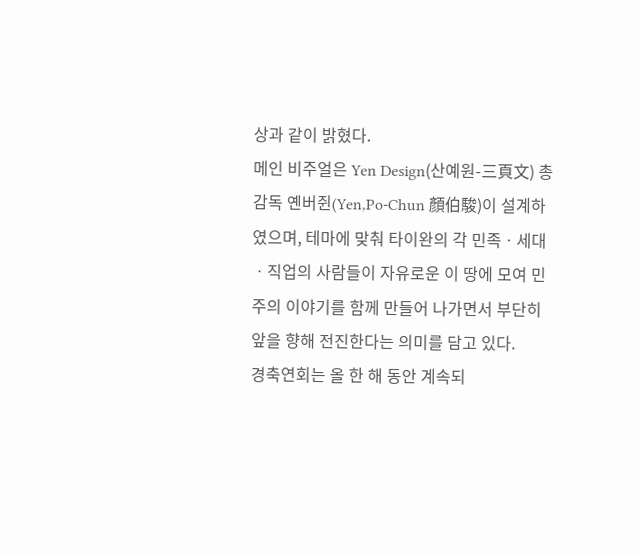상과 같이 밝혔다.
메인 비주얼은 Yen Design(산예원-三頁文) 총감독 옌버쥔(Yen,Po-Chun 顏伯駿)이 설계하였으며, 테마에 맞춰 타이완의 각 민족ㆍ세대ㆍ직업의 사람들이 자유로운 이 땅에 모여 민주의 이야기를 함께 만들어 나가면서 부단히 앞을 향해 전진한다는 의미를 담고 있다.
경축연회는 올 한 해 동안 계속되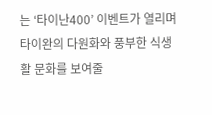는 ‘타이난400’ 이벤트가 열리며 타이완의 다원화와 풍부한 식생활 문화를 보여줄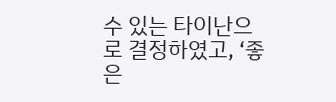수 있는 타이난으로 결정하였고, ‘좋은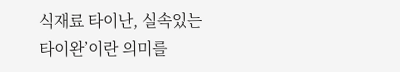식재료 타이난, 실속있는 타이완’이란 의미를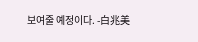보여줄 예정이다. -白兆美